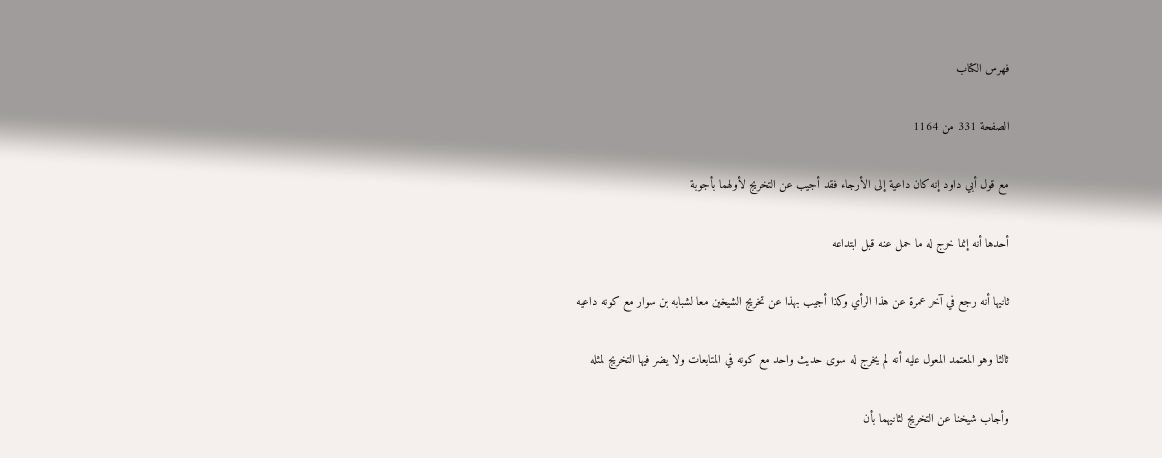فهرس الكتاب

الصفحة 331 من 1164

مع قول أبي داود إنه كان داعية إلى الأرجاء فقد أجيب عن التخريج لأولهما بأجوبة

أحدها أنه إنما خرج له ما حمل عنه قبل ابتداعه

ثانيها أنه رجع في آخر عمرة عن هذا الرأي وكذا أجيب بهذا عن تخريج الشيخين معا لشبابه بن سوار مع كونه داعيه

ثالثا وهو المعتمد المعول عليه أنه لم يخرج له سوى حديث واحد مع كونه في المتابعات ولا يضر فيها التخريج لمثله

وأجاب شيخنا عن التخريج لثانيهما بأن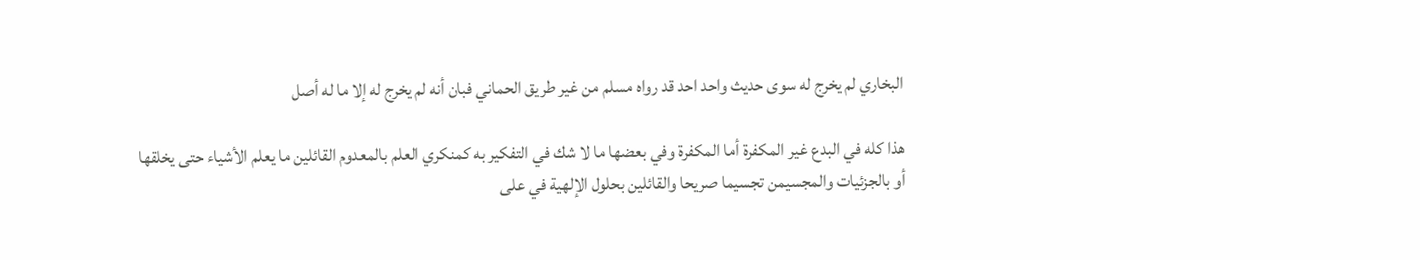البخاري لم يخرج له سوى حديث واحد احد قد رواه مسلم من غير طريق الحماني فبان أنه لم يخرج له إلا ما له أصل

هذا كله في البدع غير المكفرة أما المكفرة وفي بعضها ما لا شك في التفكير به كمنكري العلم بالمعدوم القائلين ما يعلم الأشياء حتى يخلقها أو بالجزئيات والمجسيمن تجسيما صريحا والقائلين بحلول الإلهية في على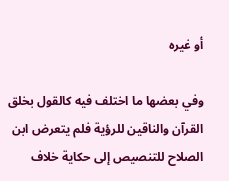أو غيره

وفي بعضها ما اختلف فيه كالقول بخلق القرآن والناقين للرؤية فلم يتعرض ابن الصلاح للتنصيص إلى حكاية خلاف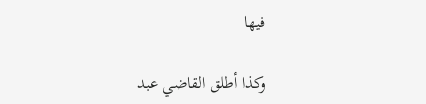فيها

وكذا أطلق القاضي عبد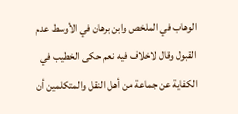الوهاب في الملخص وابن برهان في الأوسط عدم القبول وقال لاخلاف فيه نعم حكى الخطيب في الكفاية عن جماعة من أهل النقل والمتكلمين أن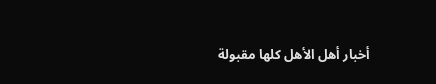أخبار أهل الأهل كلها مقبولة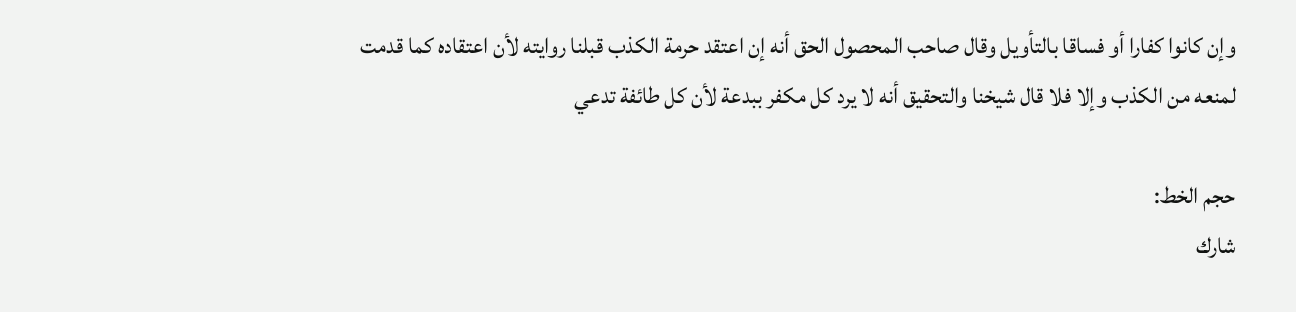وإن كانوا كفارا أو فساقا بالتأويل وقال صاحب المحصول الحق أنه إن اعتقد حرمة الكذب قبلنا روايته لأن اعتقاده كما قدمت لمنعه من الكذب وإلا فلا قال شيخنا والتحقيق أنه لا يرد كل مكفر ببدعة لأن كل طائفة تدعي

حجم الخط:
شارك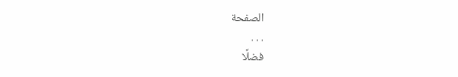الصفحة
. . .
فضلًا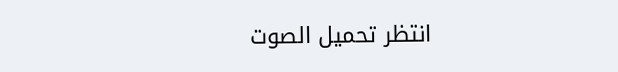انتظر تحميل الصوت